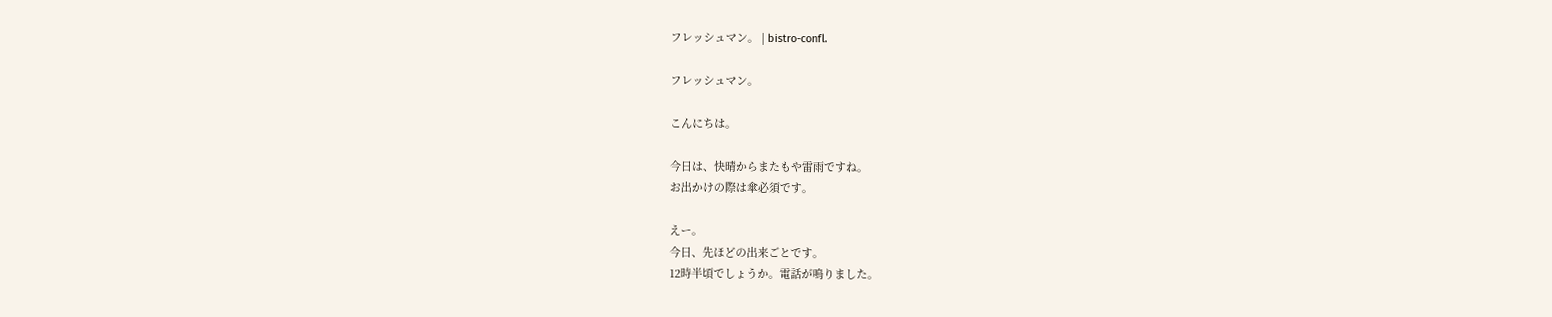フレッシュマン。 | bistro-confl.

フレッシュマン。

こんにちは。

今日は、快晴からまたもや雷雨ですね。
お出かけの際は傘必須です。

えー。
今日、先ほどの出来ごとです。
12時半頃でしょうか。電話が鳴りました。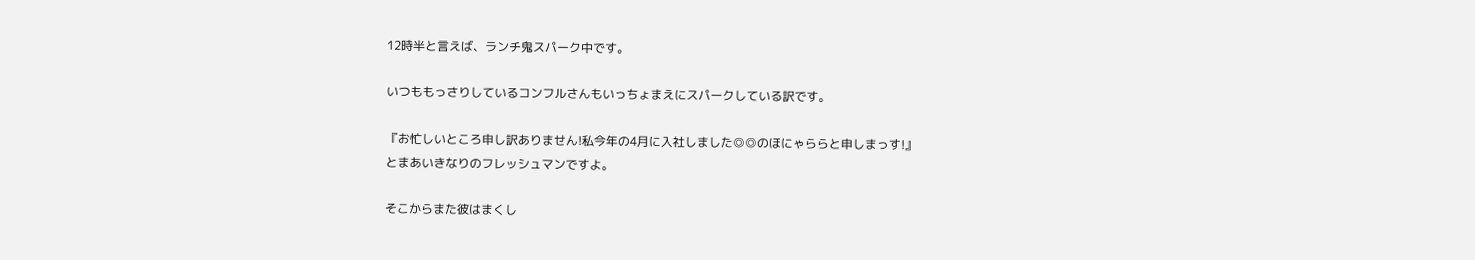12時半と言えば、ランチ鬼スパーク中です。

いつももっさりしているコンフルさんもいっちょまえにスパークしている訳です。

『お忙しいところ申し訳ありません!私今年の4月に入社しました◎◎のほにゃららと申しまっす!』
とまあいきなりのフレッシュマンですよ。

そこからまた彼はまくし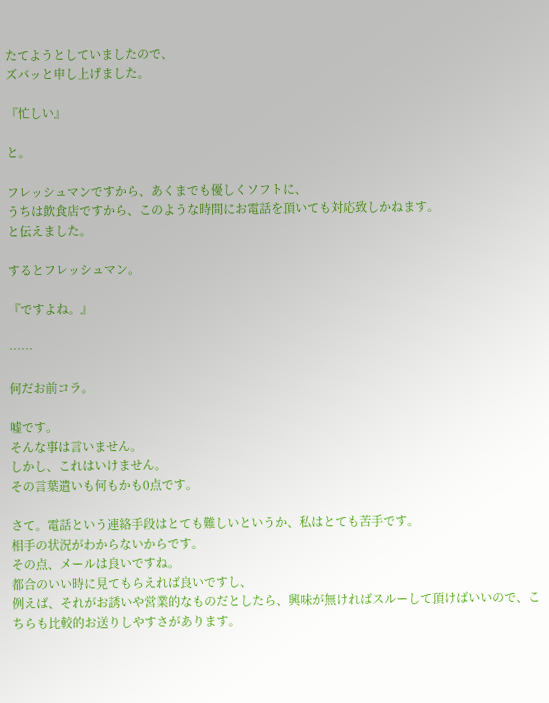たてようとしていましたので、
ズバッと申し上げました。

『忙しい』

と。

フレッシュマンですから、あくまでも優しくソフトに、
うちは飲食店ですから、このような時間にお電話を頂いても対応致しかねます。
と伝えました。

するとフレッシュマン。

『ですよね。』

……

何だお前コラ。

嘘です。
そんな事は言いません。
しかし、これはいけません。
その言葉遣いも何もかも0点です。

さて。電話という連絡手段はとても難しいというか、私はとても苦手です。
相手の状況がわからないからです。
その点、メールは良いですね。
都合のいい時に見てもらえれば良いですし、
例えば、それがお誘いや営業的なものだとしたら、興味が無ければスルーして頂けばいいので、こちらも比較的お送りしやすさがあります。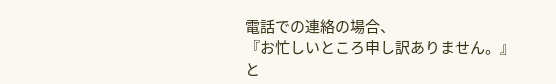電話での連絡の場合、
『お忙しいところ申し訳ありません。』
と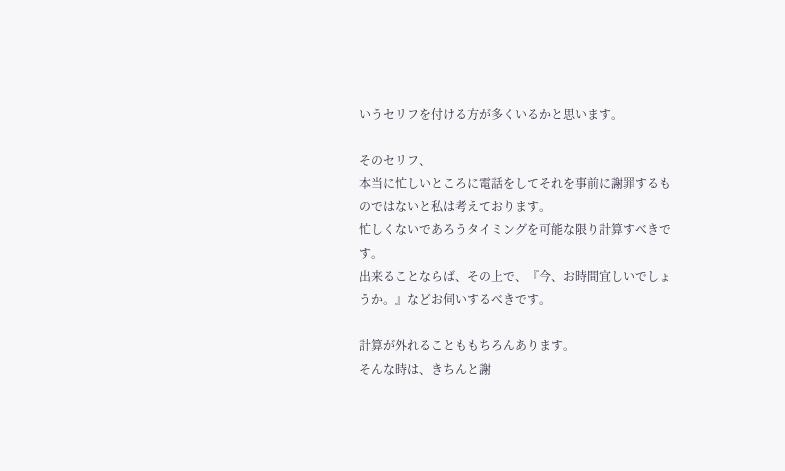いうセリフを付ける方が多くいるかと思います。

そのセリフ、
本当に忙しいところに電話をしてそれを事前に謝罪するものではないと私は考えております。
忙しくないであろうタイミングを可能な限り計算すべきです。
出来ることならば、その上で、『今、お時間宜しいでしょうか。』などお伺いするべきです。

計算が外れることももちろんあります。
そんな時は、きちんと謝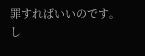罪すればいいのです。
し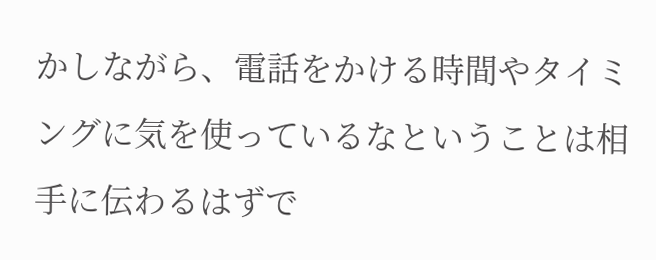かしながら、電話をかける時間やタイミングに気を使っているなということは相手に伝わるはずで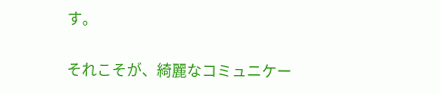す。

それこそが、綺麗なコミュニケー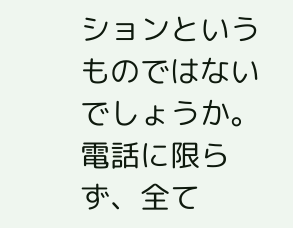ションというものではないでしょうか。
電話に限らず、全て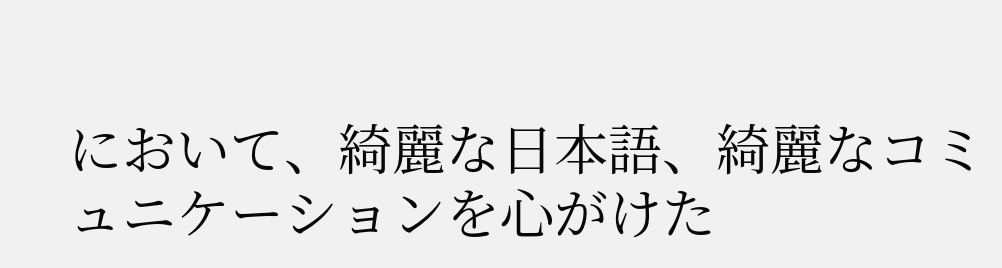において、綺麗な日本語、綺麗なコミュニケーションを心がけた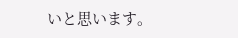いと思います。